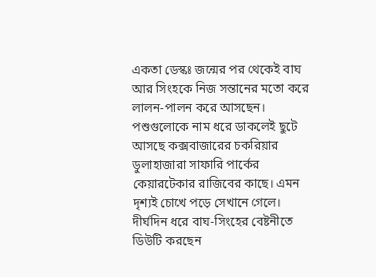একতা ডেস্কঃ জন্মের পর থেকেই বাঘ আর সিংহকে নিজ সন্তানের মতো করে লালন-পালন করে আসছেন। পশুগুলোকে নাম ধরে ডাকলেই ছুটে আসছে কক্সবাজারের চকরিয়ার ডুলাহাজারা সাফারি পার্কের কেয়ারটেকার রাজিবের কাছে। এমন দৃশ্যই চোখে পড়ে সেখানে গেলে।
দীর্ঘদিন ধরে বাঘ-সিংহের বেষ্টনীতে ডিউটি করছেন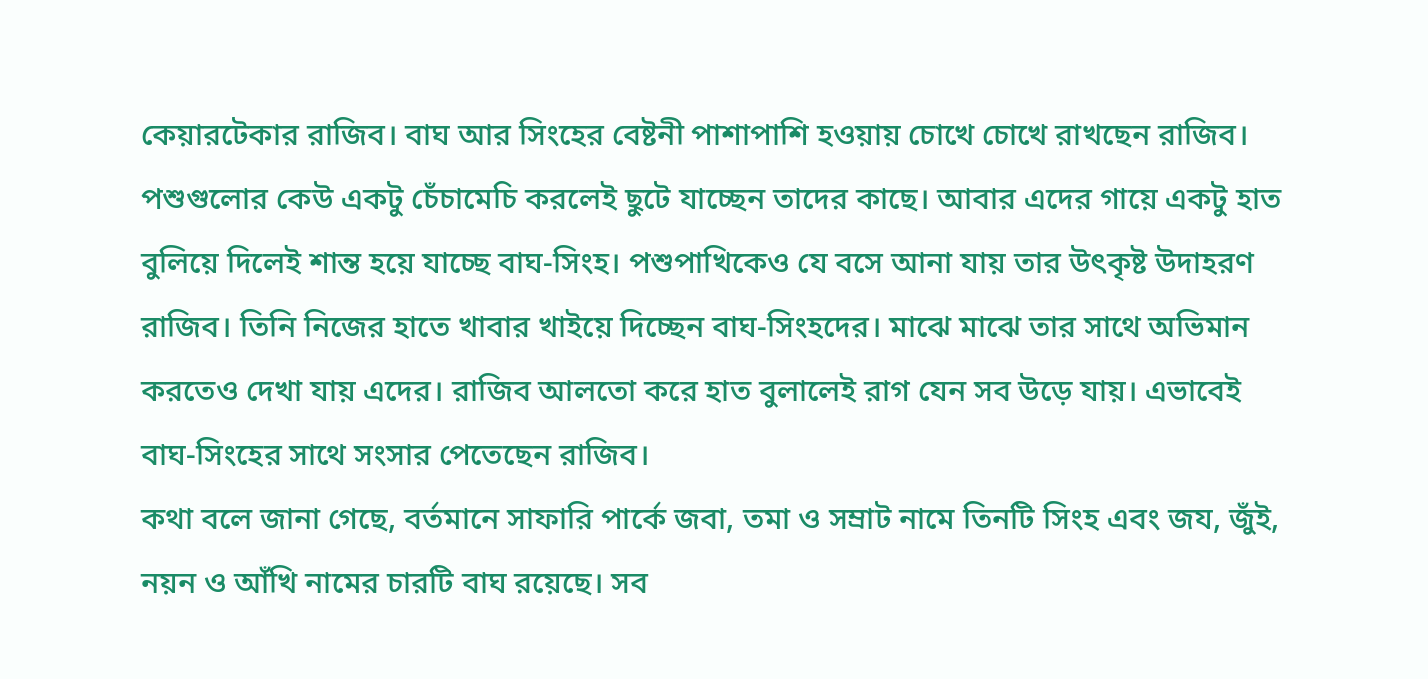কেয়ারটেকার রাজিব। বাঘ আর সিংহের বেষ্টনী পাশাপাশি হওয়ায় চোখে চোখে রাখছেন রাজিব। পশুগুলোর কেউ একটু চেঁচামেচি করলেই ছুটে যাচ্ছেন তাদের কাছে। আবার এদের গায়ে একটু হাত বুলিয়ে দিলেই শান্ত হয়ে যাচ্ছে বাঘ-সিংহ। পশুপাখিকেও যে বসে আনা যায় তার উৎকৃষ্ট উদাহরণ রাজিব। তিনি নিজের হাতে খাবার খাইয়ে দিচ্ছেন বাঘ-সিংহদের। মাঝে মাঝে তার সাথে অভিমান করতেও দেখা যায় এদের। রাজিব আলতো করে হাত বুলালেই রাগ যেন সব উড়ে যায়। এভাবেই বাঘ-সিংহের সাথে সংসার পেতেছেন রাজিব।
কথা বলে জানা গেছে, বর্তমানে সাফারি পার্কে জবা, তমা ও সম্রাট নামে তিনটি সিংহ এবং জয, জুঁই, নয়ন ও আঁখি নামের চারটি বাঘ রয়েছে। সব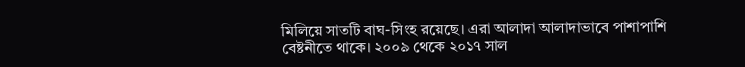মিলিয়ে সাতটি বাঘ-সিংহ রয়েছে। এরা আলাদা আলাদাভাবে পাশাপাশি বেষ্টনীতে থাকে। ২০০৯ থেকে ২০১৭ সাল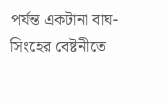পর্যন্ত একটানা বাঘ-সিংহের বেষ্টনীতে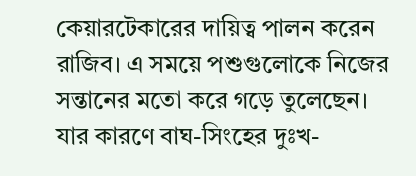কেয়ারটেকারের দায়িত্ব পালন করেন রাজিব। এ সময়ে পশুগুলোকে নিজের সন্তানের মতো করে গড়ে তুলেছেন। যার কারণে বাঘ-সিংহের দুঃখ-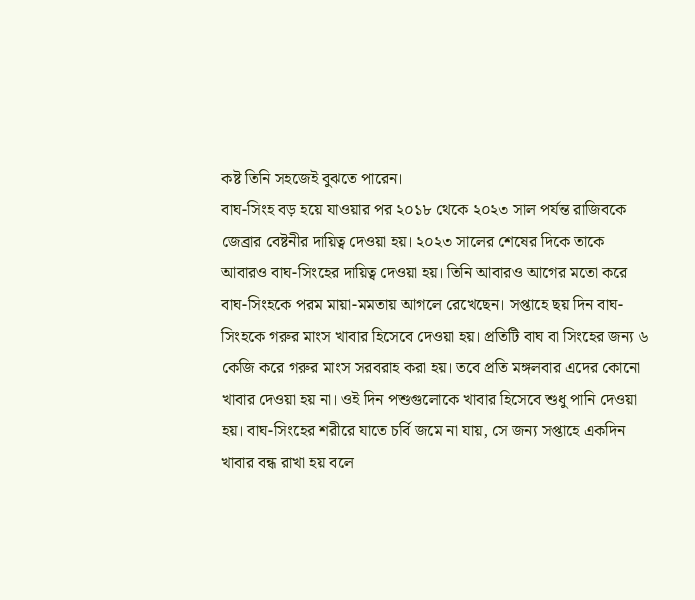কষ্ট তিনি সহজেই বুঝতে পারেন।
বাঘ-সিংহ বড় হয়ে যাওয়ার পর ২০১৮ থেকে ২০২৩ সাল পর্যন্ত রাজিবকে জেব্রার বেষ্টনীর দায়িত্ব দেওয়া হয়। ২০২৩ সালের শেষের দিকে তাকে আবারও বাঘ-সিংহের দায়িত্ব দেওয়া হয়। তিনি আবারও আগের মতো করে বাঘ-সিংহকে পরম মায়া-মমতায় আগলে রেখেছেন। সপ্তাহে ছয় দিন বাঘ-সিংহকে গরুর মাংস খাবার হিসেবে দেওয়া হয়। প্রতিটি বাঘ বা সিংহের জন্য ৬ কেজি করে গরুর মাংস সরবরাহ করা হয়। তবে প্রতি মঙ্গলবার এদের কোনো খাবার দেওয়া হয় না। ওই দিন পশুগুলোকে খাবার হিসেবে শুধু পানি দেওয়া হয়। বাঘ-সিংহের শরীরে যাতে চর্বি জমে না যায়, সে জন্য সপ্তাহে একদিন খাবার বন্ধ রাখা হয় বলে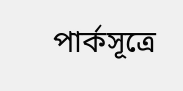পার্কসূত্রে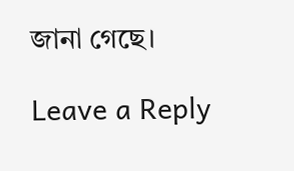জানা গেছে।

Leave a Reply